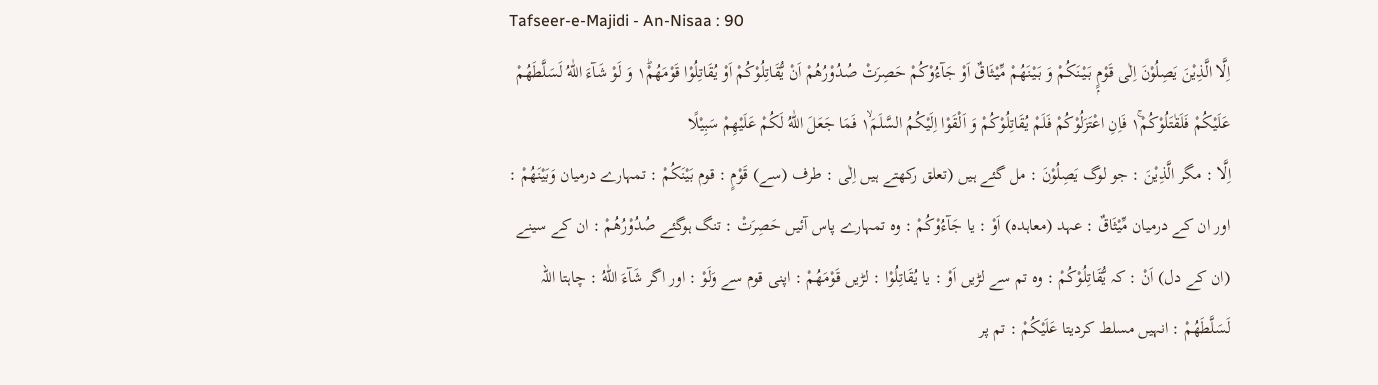Tafseer-e-Majidi - An-Nisaa : 90
اِلَّا الَّذِیْنَ یَصِلُوْنَ اِلٰى قَوْمٍۭ بَیْنَكُمْ وَ بَیْنَهُمْ مِّیْثَاقٌ اَوْ جَآءُوْكُمْ حَصِرَتْ صُدُوْرُهُمْ اَنْ یُّقَاتِلُوْكُمْ اَوْ یُقَاتِلُوْا قَوْمَهُمْ١ؕ وَ لَوْ شَآءَ اللّٰهُ لَسَلَّطَهُمْ عَلَیْكُمْ فَلَقٰتَلُوْكُمْ١ۚ فَاِنِ اعْتَزَلُوْكُمْ فَلَمْ یُقَاتِلُوْكُمْ وَ اَلْقَوْا اِلَیْكُمُ السَّلَمَ١ۙ فَمَا جَعَلَ اللّٰهُ لَكُمْ عَلَیْهِمْ سَبِیْلًا
اِلَّا : مگر الَّذِيْنَ : جو لوگ يَصِلُوْنَ : مل گئے ہیں (تعلق رکھتے ہیں اِلٰى : طرف (سے) قَوْمٍ : قوم بَيْنَكُمْ : تمہارے درمیان وَبَيْنَھُمْ : اور ان کے درمیان مِّيْثَاقٌ : عہد (معاہدہ) اَوْ : یا جَآءُوْكُمْ : وہ تمہارے پاس آئیں حَصِرَتْ : تنگ ہوگئے صُدُوْرُھُمْ : ان کے سینے (ان کے دل) اَنْ : کہ يُّقَاتِلُوْكُمْ : وہ تم سے لڑیں اَوْ : یا يُقَاتِلُوْا : لڑیں قَوْمَھُمْ : اپنی قوم سے وَلَوْ : اور اگر شَآءَ اللّٰهُ : چاہتا اللہ لَسَلَّطَھُمْ : انہیں مسلط کردیتا عَلَيْكُمْ : تم پر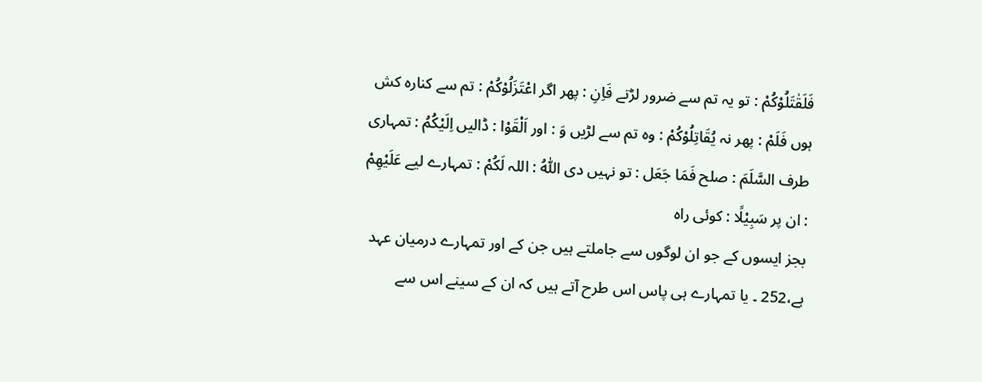فَلَقٰتَلُوْكُمْ : تو یہ تم سے ضرور لڑتے فَاِنِ : پھر اگر اعْتَزَلُوْكُمْ : تم سے کنارہ کش ہوں فَلَمْ : پھر نہ يُقَاتِلُوْكُمْ : وہ تم سے لڑیں وَ : اور اَلْقَوْا : ڈالیں اِلَيْكُمُ : تمہاری طرف السَّلَمَ : صلح فَمَا جَعَل : تو نہیں دی اللّٰهُ : اللہ لَكُمْ : تمہارے لیے عَلَيْهِمْ : ان پر سَبِيْلًا : کوئی راہ
بجز ایسوں کے جو ان لوگوں سے جاملتے ہیں جن کے اور تمہارے درمیان عہد ہے،252 ۔ یا تمہارے ہی پاس اس طرح آتے ہیں کہ ان کے سینے اس سے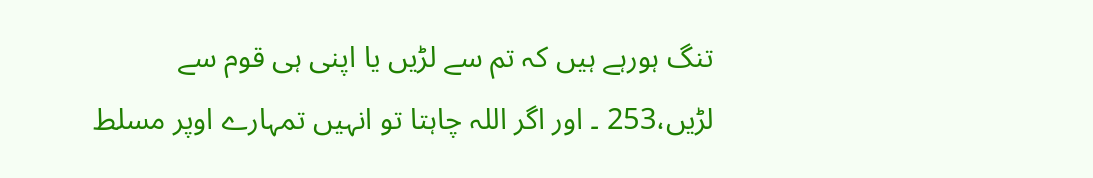تنگ ہورہے ہیں کہ تم سے لڑیں یا اپنی ہی قوم سے لڑیں،253 ۔ اور اگر اللہ چاہتا تو انہیں تمہارے اوپر مسلط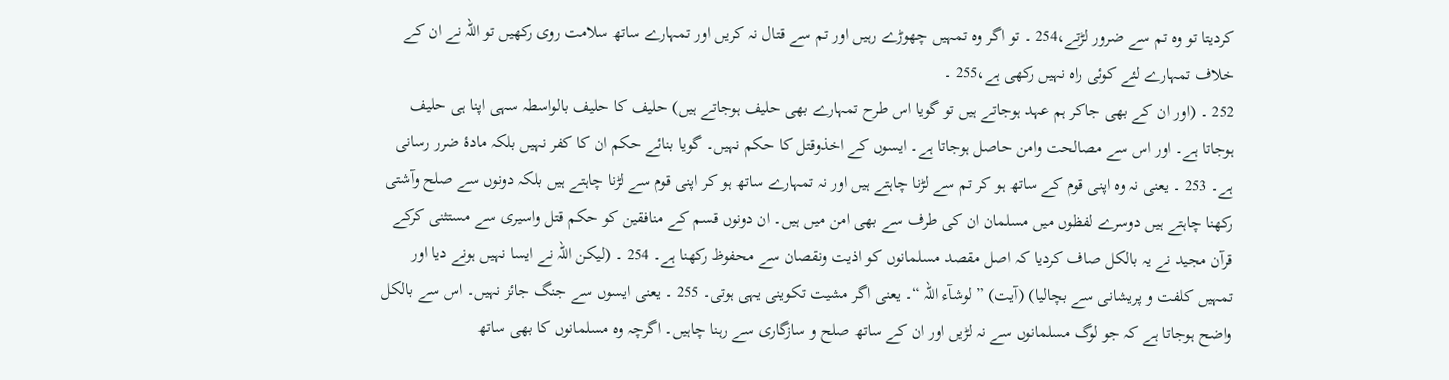کردیتا تو وہ تم سے ضرور لڑتے،254 ۔ تو اگر وہ تمہیں چھوڑے رہیں اور تم سے قتال نہ کریں اور تمہارے ساتھ سلامت روی رکھیں تو اللہ نے ان کے خلاف تمہارے لئے کوئی راہ نہیں رکھی ہے،255 ۔
252 ۔ (اور ان کے بھی جاکر ہم عہد ہوجاتے ہیں تو گویا اس طرح تمہارے بھی حلیف ہوجاتے ہیں) حلیف کا حلیف بالواسطہ سہی اپنا ہی حلیف ہوجاتا ہے۔ اور اس سے مصالحت وامن حاصل ہوجاتا ہے۔ ایسوں کے اخذوقتل کا حکم نہیں۔ گویا بنائے حکم ان کا کفر نہیں بلکہ مادۂ ضرر رسانی ہے۔ 253 ۔ یعنی نہ وہ اپنی قوم کے ساتھ ہو کر تم سے لڑنا چاہتے ہیں اور نہ تمہارے ساتھ ہو کر اپنی قوم سے لڑنا چاہتے ہیں بلکہ دونوں سے صلح وآشتی رکھنا چاہتے ہیں دوسرے لفظوں میں مسلمان ان کی طرف سے بھی امن میں ہیں۔ ان دونوں قسم کے منافقین کو حکم قتل واسیری سے مستثنی کرکے قرآن مجید نے یہ بالکل صاف کردیا کہ اصل مقصد مسلمانوں کو اذیت ونقصان سے محفوظ رکھنا ہے۔ 254 ۔ (لیکن اللہ نے ایسا نہیں ہونے دیا اور تمہیں کلفت و پریشانی سے بچالیا) (آیت) ” لوشآء اللہ “۔ یعنی اگر مشیت تکوینی یہی ہوتی۔ 255 ۔ یعنی ایسوں سے جنگ جائز نہیں۔ اس سے بالکل واضح ہوجاتا ہے کہ جو لوگ مسلمانوں سے نہ لڑیں اور ان کے ساتھ صلح و سازگاری سے رہنا چاہیں۔ اگرچہ وہ مسلمانوں کا بھی ساتھ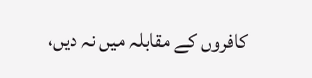کافروں کے مقابلہ میں نہ دیں،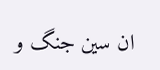ان سین جنگ و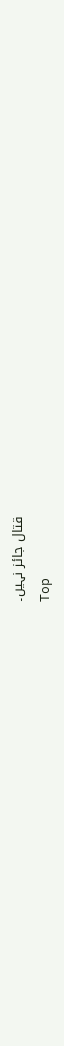قتال جائز نہیں۔
Top